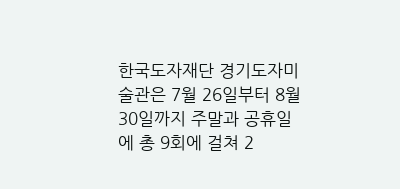한국도자재단 경기도자미술관은 7월 26일부터 8월 30일까지 주말과 공휴일에 총 9회에 걸쳐 2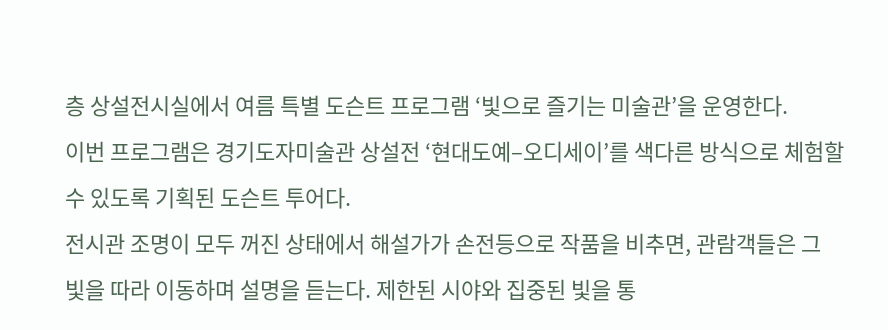층 상설전시실에서 여름 특별 도슨트 프로그램 ‘빛으로 즐기는 미술관’을 운영한다.
이번 프로그램은 경기도자미술관 상설전 ‘현대도예–오디세이’를 색다른 방식으로 체험할 수 있도록 기획된 도슨트 투어다.
전시관 조명이 모두 꺼진 상태에서 해설가가 손전등으로 작품을 비추면, 관람객들은 그 빛을 따라 이동하며 설명을 듣는다. 제한된 시야와 집중된 빛을 통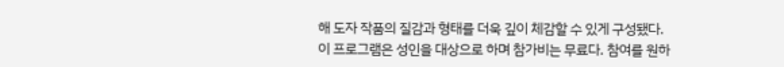해 도자 작품의 질감과 형태를 더욱 깊이 체감할 수 있게 구성됐다.
이 프로그램은 성인을 대상으로 하며 참가비는 무료다. 참여를 원하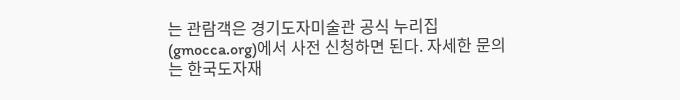는 관람객은 경기도자미술관 공식 누리집(gmocca.org)에서 사전 신청하면 된다. 자세한 문의는 한국도자재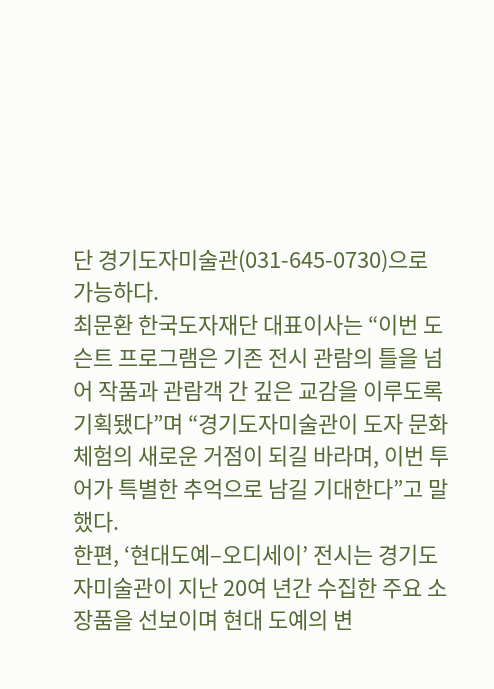단 경기도자미술관(031-645-0730)으로 가능하다.
최문환 한국도자재단 대표이사는 “이번 도슨트 프로그램은 기존 전시 관람의 틀을 넘어 작품과 관람객 간 깊은 교감을 이루도록 기획됐다”며 “경기도자미술관이 도자 문화 체험의 새로운 거점이 되길 바라며, 이번 투어가 특별한 추억으로 남길 기대한다”고 말했다.
한편, ‘현대도예–오디세이’ 전시는 경기도자미술관이 지난 20여 년간 수집한 주요 소장품을 선보이며 현대 도예의 변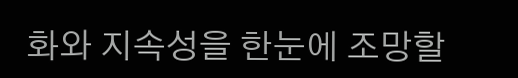화와 지속성을 한눈에 조망할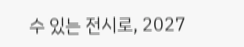수 있는 전시로, 2027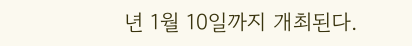년 1월 10일까지 개최된다.